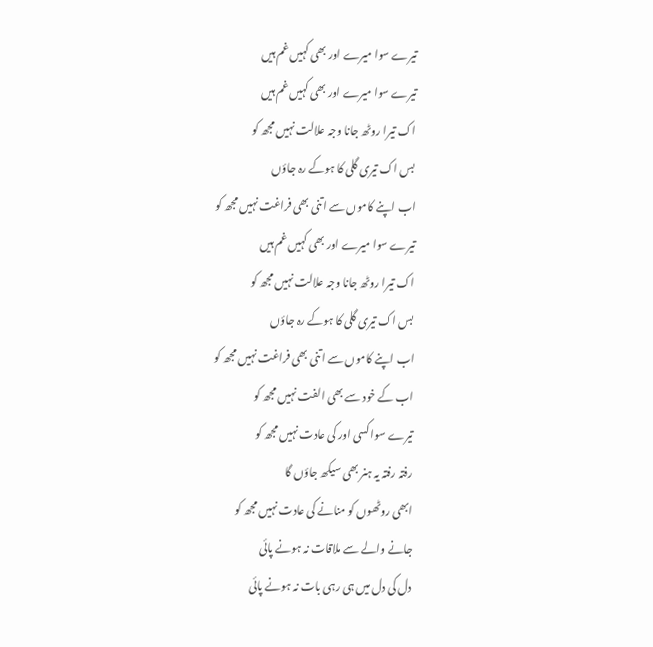تیرے سوا میرے اور بھی کہیں غم ہیں
تیرے سوا میرے اور بھی کہیں غم ہیں
اک تیرا روٹھ جانا وجہ علالت نہیں مجھ کو
بس اک تیری گلی کا ہوکے رہ جاؤں
اب اپنے کاموں سے اتنی بھی فراغت نہیں مجھ کو
تیرے سوا میرے اور بھی کہیں غم ہیں
اک تیرا روٹھ جانا وجہ علالت نہیں مجھ کو
بس اک تیری گلی کا ہوکے رہ جاؤں
اب اپنے کاموں سے اتنی بھی فراغت نہیں مجھ کو
اب کے خود سے بھی الفت نہیں مجھ کو
تیرے سوا کسی اور کی عادت نہیں مجھ کو
رفتہ رفتہ یہ ہنر بھی سیکھ جاؤں گا
ابھی روٹھوں کو منانے کی عادت نہیں مجھ کو
جانے والے سے ملاقات نہ ہونے پائی
دل کی دل میں ہی رہی بات نہ ہونے پائی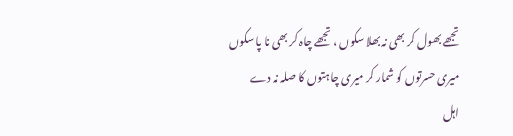تجھے بھول کر بھی نہ بھلا سکوں ، تجھے چاہ کر بھی نا پا سکوں
میری حسرتوں کو شمار کر میری چاہتوں کا صلہ نہ دے
اہل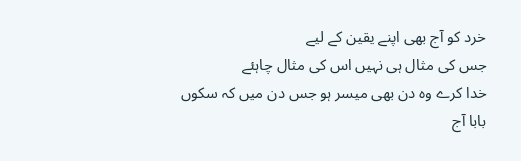خرد کو آج بھی اپنے یقین کے لیے
جس کی مثال ہی نہیں اس کی مثال چاہئے
خدا کرے وہ دن بھی میسر ہو جس دن میں کہ سکوں
بابا آج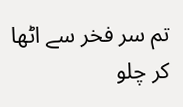تم سر فخر سے اٹھا کر چلو